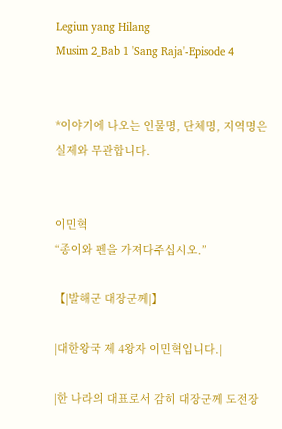Legiun yang Hilang
Musim 2_Bab 1 'Sang Raja'-Episode 4


*이야기에 나오는 인물명, 단체명, 지역명은 실제와 무관합니다.


이민혁
“종이와 펜을 가져다주십시오.”

【|발해군 대장군께|】

|대한왕국 제 4왕자 이민혁입니다.|

|한 나라의 대표로서 감히 대장군께 도전장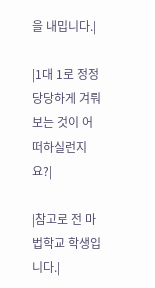을 내밉니다.|

|1대 1로 정정당당하게 겨뤄보는 것이 어떠하실런지요?|

|참고로 전 마법학교 학생입니다.|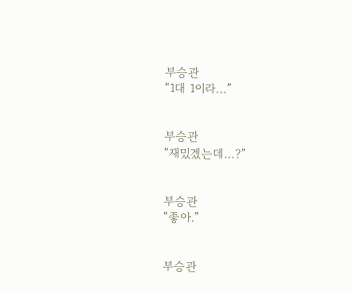부승관
“1대 1이라…”


부승관
“재밌겠는데…?”


부승관
“좋아.”


부승관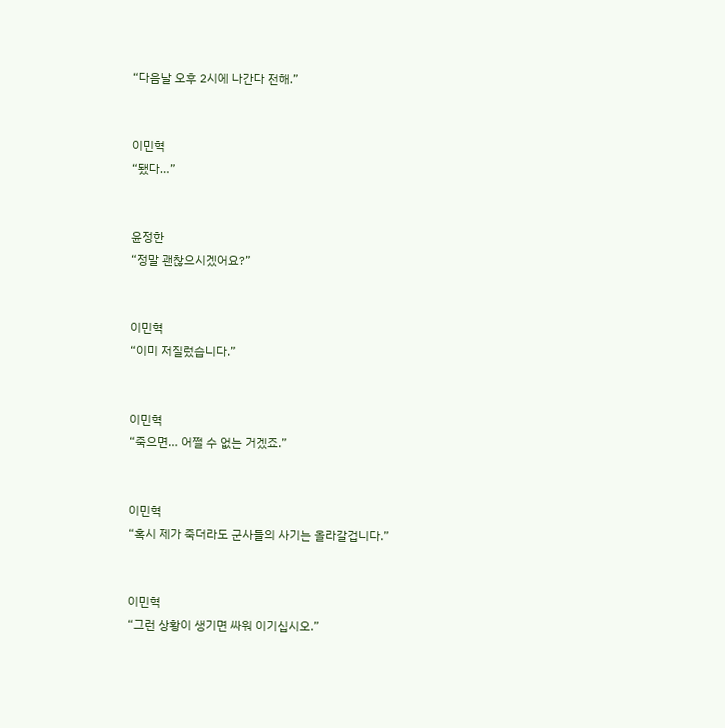“다음날 오후 2시에 나간다 전해.”


이민혁
“됐다…”


윤정한
“정말 괜찮으시겠어요?”


이민혁
“이미 저질렀습니다.”


이민혁
“죽으면… 어쩔 수 없는 거겠죠.”


이민혁
“혹시 제가 죽더라도 군사들의 사기는 올라갈겁니다.”


이민혁
“그런 상황이 생기면 싸워 이기십시오.”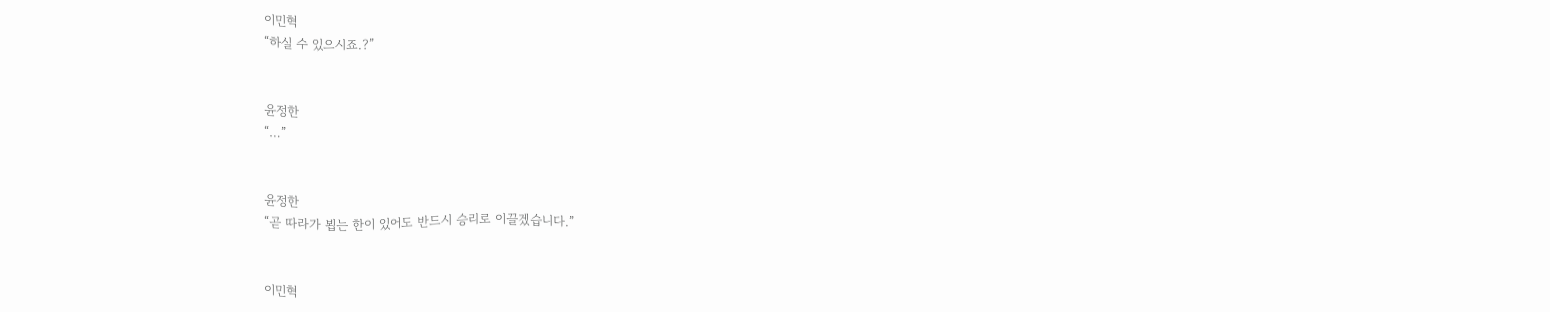이민혁
“하실 수 있으시죠.?”


윤정한
“…”


윤정한
“곧 따라가 뵙는 한이 있어도 반드시 승리로 이끌겠습니다.”


이민혁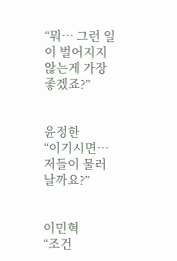“뭐… 그런 일이 벌어지지 않는게 가장 좋겠죠?”


윤정한
“이기시면… 저들이 물러날까요?”


이민혁
“조건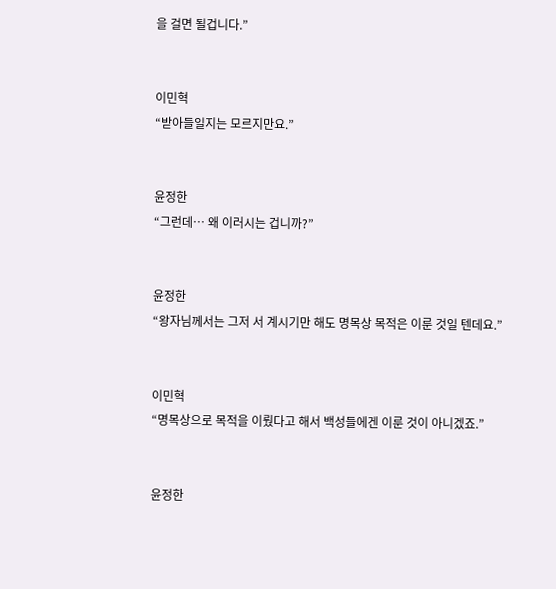을 걸면 될겁니다.”


이민혁
“받아들일지는 모르지만요.”


윤정한
“그런데… 왜 이러시는 겁니까?”


윤정한
“왕자님께서는 그저 서 계시기만 해도 명목상 목적은 이룬 것일 텐데요.”


이민혁
“명목상으로 목적을 이뤘다고 해서 백성들에겐 이룬 것이 아니겠죠.”


윤정한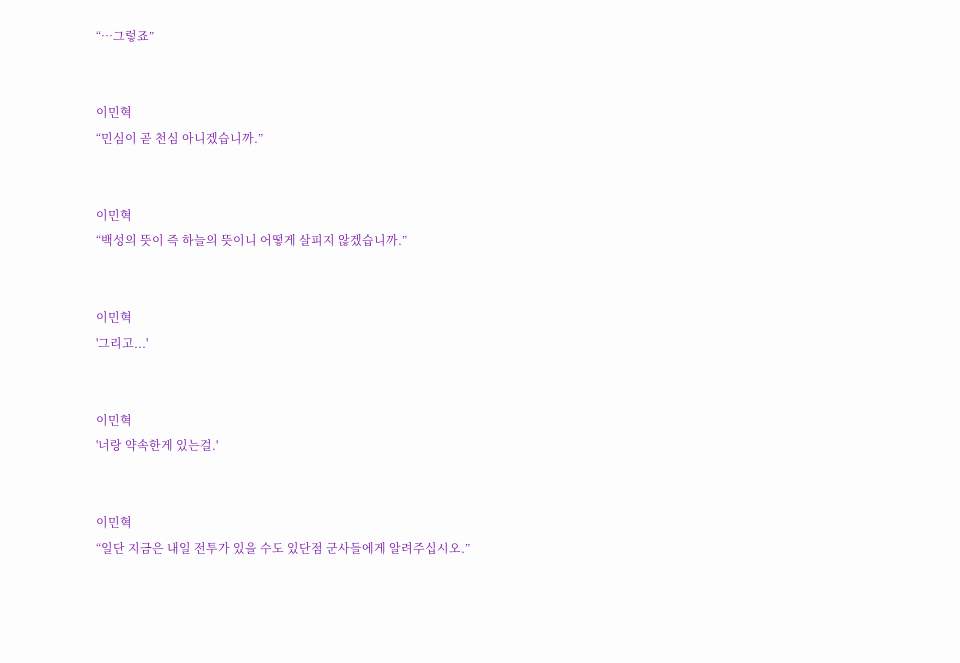“…그렇죠”


이민혁
“민심이 곧 천심 아니겠습니까.”


이민혁
“백성의 뜻이 즉 하늘의 뜻이니 어떻게 살피지 않겠습니까.”


이민혁
'그리고...'


이민혁
'너랑 약속한게 있는걸.'


이민혁
“일단 지금은 내일 전투가 있을 수도 있단점 군사들에게 알려주십시오.”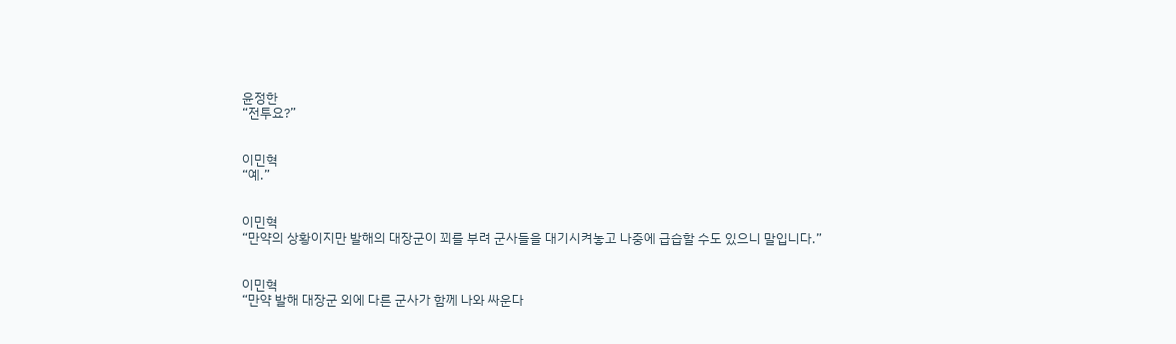윤정한
“전투요?”


이민혁
“예.”


이민혁
“만약의 상황이지만 발해의 대장군이 꾀를 부려 군사들을 대기시켜놓고 나중에 급습할 수도 있으니 말입니다.”


이민혁
“만약 발해 대장군 외에 다른 군사가 함께 나와 싸운다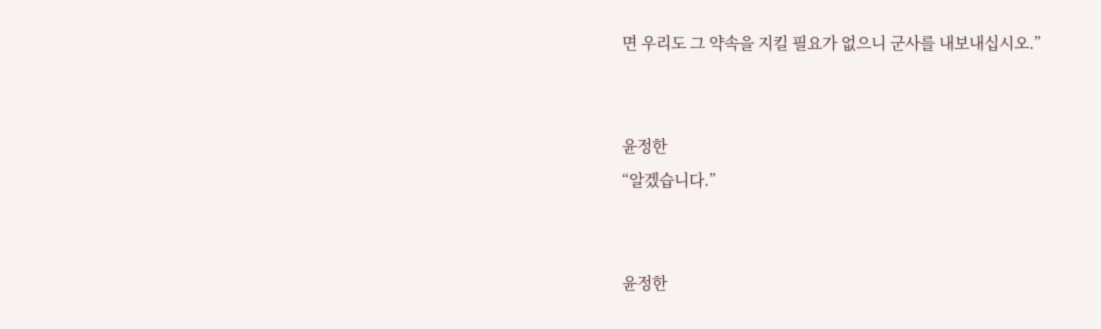면 우리도 그 약속을 지킬 필요가 없으니 군사를 내보내십시오.”


윤정한
“알겠습니다.”


윤정한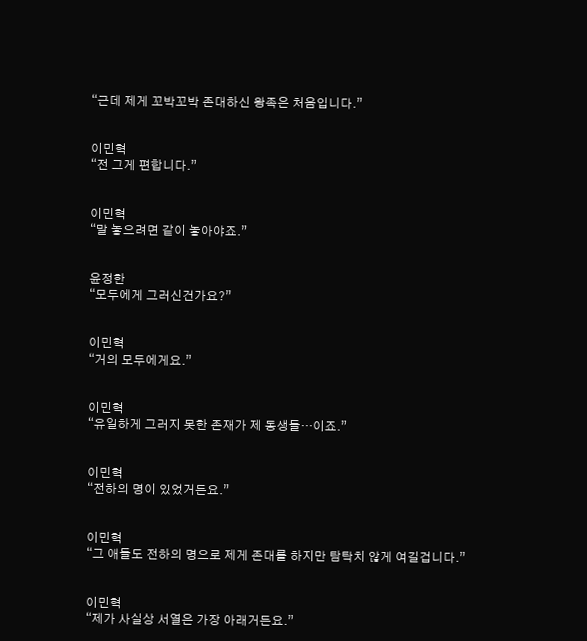“근데 제게 꼬박꼬박 존대하신 왕족은 처음입니다.”


이민혁
“전 그게 편합니다.”


이민혁
“말 놓으려면 같이 놓아야죠.”


윤정한
“모두에게 그러신건가요?”


이민혁
“거의 모두에게요.”


이민혁
“유일하게 그러지 못한 존재가 제 동생들…이죠.”


이민혁
“전하의 명이 있었거든요.”


이민혁
“그 애들도 전하의 명으로 제게 존대를 하지만 탐탁치 않게 여길겁니다.”


이민혁
“제가 사실상 서열은 가장 아래거든요.”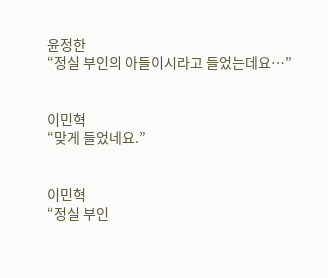윤정한
“정실 부인의 아들이시라고 들었는데요…”


이민혁
“맞게 들었네요.”


이민혁
“정실 부인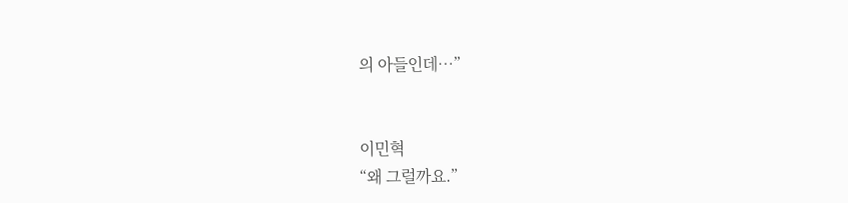의 아들인데…”


이민혁
“왜 그럴까요.”